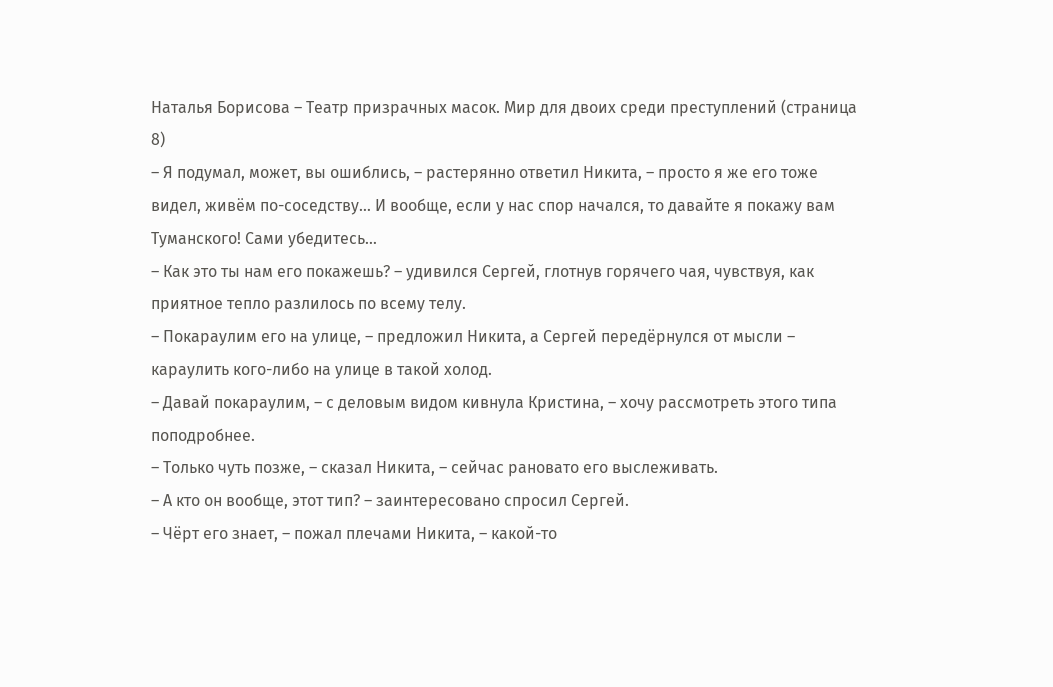Наталья Борисова – Театр призрачных масок. Мир для двоих среди преступлений (страница 8)
– Я подумал, может, вы ошиблись, – растерянно ответил Никита, – просто я же его тоже видел, живём по-соседству… И вообще, если у нас спор начался, то давайте я покажу вам Туманского! Сами убедитесь…
– Как это ты нам его покажешь? – удивился Сергей, глотнув горячего чая, чувствуя, как приятное тепло разлилось по всему телу.
– Покараулим его на улице, – предложил Никита, а Сергей передёрнулся от мысли – караулить кого-либо на улице в такой холод.
– Давай покараулим, – с деловым видом кивнула Кристина, – хочу рассмотреть этого типа поподробнее.
– Только чуть позже, – сказал Никита, – сейчас рановато его выслеживать.
– А кто он вообще, этот тип? – заинтересовано спросил Сергей.
– Чёрт его знает, – пожал плечами Никита, – какой-то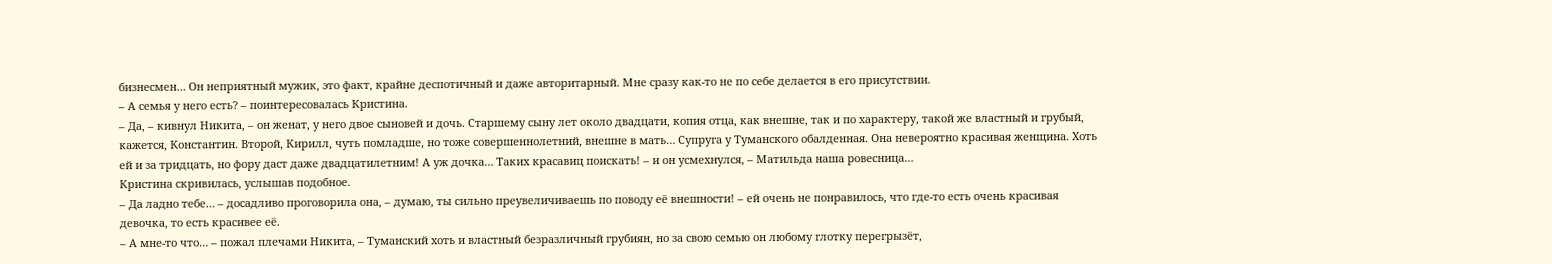бизнесмен… Он неприятный мужик, это факт, крайне деспотичный и даже авторитарный. Мне сразу как-то не по себе делается в его присутствии.
– А семья у него есть? – поинтересовалась Кристина.
– Да, – кивнул Никита, – он женат, у него двое сыновей и дочь. Старшему сыну лет около двадцати, копия отца, как внешне, так и по характеру, такой же властный и грубый, кажется, Константин. Второй, Кирилл, чуть помладше, но тоже совершеннолетний, внешне в мать… Супруга у Туманского обалденная. Она невероятно красивая женщина. Хоть ей и за тридцать, но фору даст даже двадцатилетним! А уж дочка… Таких красавиц поискать! – и он усмехнулся, – Матильда наша ровесница…
Кристина скривилась, услышав подобное.
– Да ладно тебе… – досадливо проговорила она, – думаю, ты сильно преувеличиваешь по поводу её внешности! – ей очень не понравилось, что где-то есть очень красивая девочка, то есть красивее её.
– А мне-то что… – пожал плечами Никита, – Туманский хоть и властный безразличный грубиян, но за свою семью он любому глотку перегрызёт,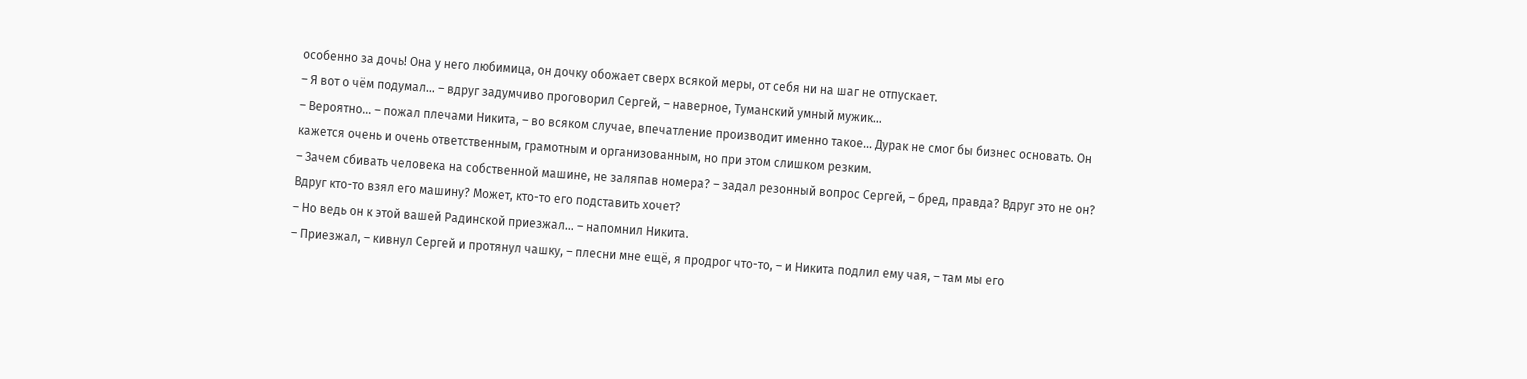особенно за дочь! Она у него любимица, он дочку обожает сверх всякой меры, от себя ни на шаг не отпускает.
– Я вот о чём подумал… – вдруг задумчиво проговорил Сергей, – наверное, Туманский умный мужик…
– Вероятно… – пожал плечами Никита, – во всяком случае, впечатление производит именно такое… Дурак не смог бы бизнес основать. Он кажется очень и очень ответственным, грамотным и организованным, но при этом слишком резким.
– Зачем сбивать человека на собственной машине, не заляпав номера? – задал резонный вопрос Сергей, – бред, правда? Вдруг это не он? Вдруг кто-то взял его машину? Может, кто-то его подставить хочет?
– Но ведь он к этой вашей Радинской приезжал… – напомнил Никита.
– Приезжал, – кивнул Сергей и протянул чашку, – плесни мне ещё, я продрог что-то, – и Никита подлил ему чая, – там мы его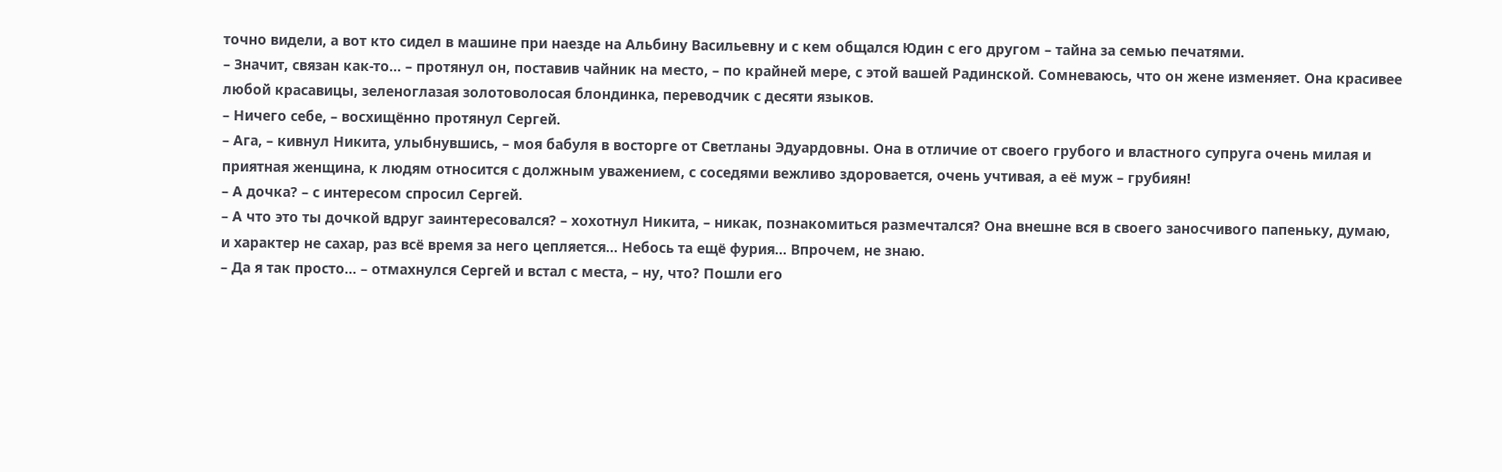точно видели, а вот кто сидел в машине при наезде на Альбину Васильевну и с кем общался Юдин с его другом – тайна за семью печатями.
– Значит, связан как-то… – протянул он, поставив чайник на место, – по крайней мере, с этой вашей Радинской. Сомневаюсь, что он жене изменяет. Она красивее любой красавицы, зеленоглазая золотоволосая блондинка, переводчик с десяти языков.
– Ничего себе, – восхищённо протянул Сергей.
– Ага, – кивнул Никита, улыбнувшись, – моя бабуля в восторге от Светланы Эдуардовны. Она в отличие от своего грубого и властного супруга очень милая и приятная женщина, к людям относится с должным уважением, с соседями вежливо здоровается, очень учтивая, а её муж – грубиян!
– А дочка? – с интересом спросил Сергей.
– А что это ты дочкой вдруг заинтересовался? – хохотнул Никита, – никак, познакомиться размечтался? Она внешне вся в своего заносчивого папеньку, думаю, и характер не сахар, раз всё время за него цепляется… Небось та ещё фурия… Впрочем, не знаю.
– Да я так просто… – отмахнулся Сергей и встал с места, – ну, что? Пошли его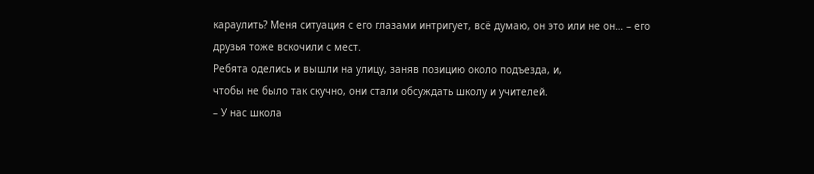караулить? Меня ситуация с его глазами интригует, всё думаю, он это или не он… – его друзья тоже вскочили с мест.
Ребята оделись и вышли на улицу, заняв позицию около подъезда, и,
чтобы не было так скучно, они стали обсуждать школу и учителей.
– У нас школа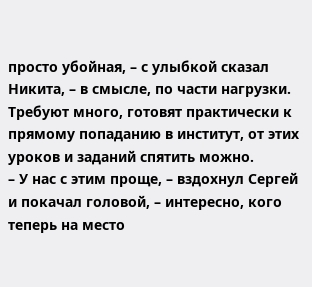просто убойная, – с улыбкой сказал Никита, – в смысле, по части нагрузки. Требуют много, готовят практически к прямому попаданию в институт, от этих уроков и заданий спятить можно.
– У нас с этим проще, – вздохнул Сергей и покачал головой, – интересно, кого теперь на место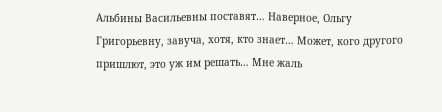Альбины Васильевны поставят… Наверное, Ольгу Григорьевну, завуча, хотя, кто знает… Может, кого другого пришлют, это уж им решать… Мне жаль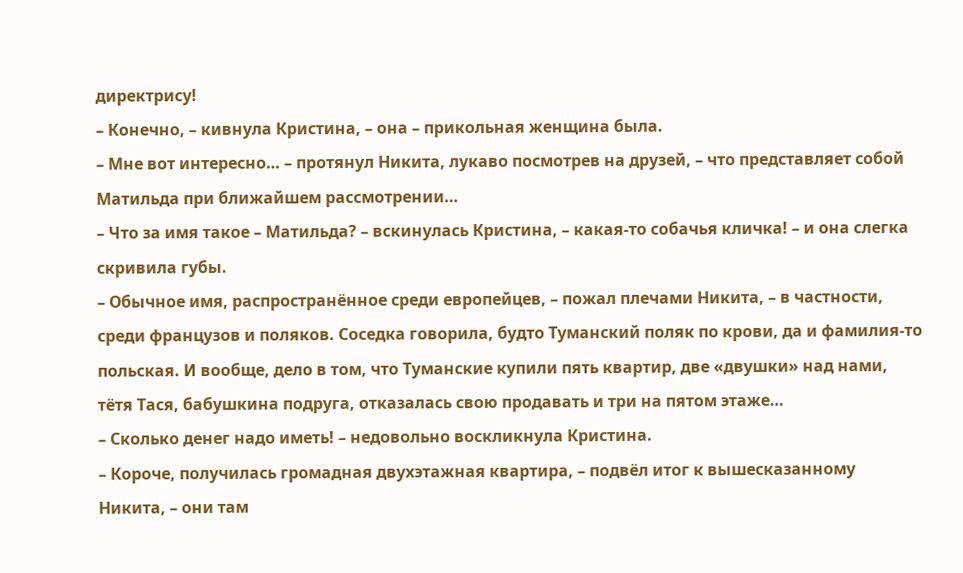директрису!
– Конечно, – кивнула Кристина, – она – прикольная женщина была.
– Мне вот интересно… – протянул Никита, лукаво посмотрев на друзей, – что представляет собой Матильда при ближайшем рассмотрении…
– Что за имя такое – Матильда? – вскинулась Кристина, – какая-то собачья кличка! – и она слегка скривила губы.
– Обычное имя, распространённое среди европейцев, – пожал плечами Никита, – в частности, среди французов и поляков. Соседка говорила, будто Туманский поляк по крови, да и фамилия-то польская. И вообще, дело в том, что Туманские купили пять квартир, две «двушки» над нами, тётя Тася, бабушкина подруга, отказалась свою продавать и три на пятом этаже…
– Сколько денег надо иметь! – недовольно воскликнула Кристина.
– Короче, получилась громадная двухэтажная квартира, – подвёл итог к вышесказанному Никита, – они там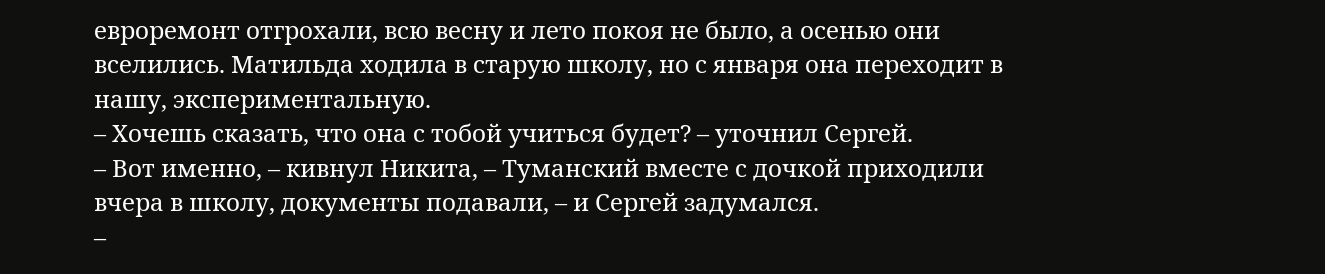евроремонт отгрохали, всю весну и лето покоя не было, а осенью они вселились. Матильда ходила в старую школу, но с января она переходит в нашу, экспериментальную.
– Хочешь сказать, что она с тобой учиться будет? – уточнил Сергей.
– Вот именно, – кивнул Никита, – Туманский вместе с дочкой приходили вчера в школу, документы подавали, – и Сергей задумался.
–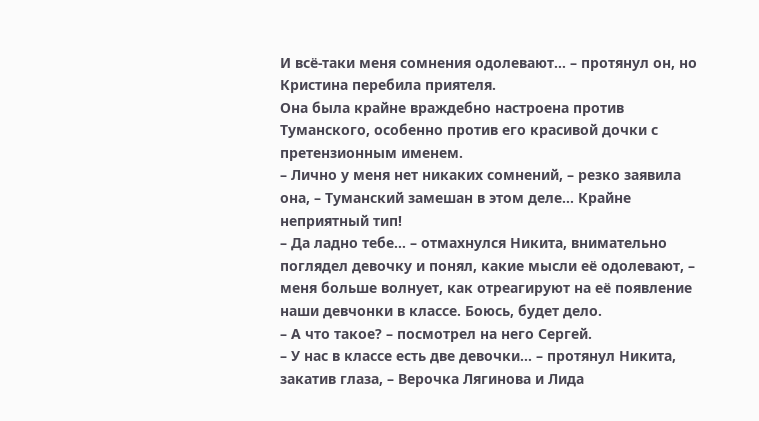И всё-таки меня сомнения одолевают… – протянул он, но Кристина перебила приятеля.
Она была крайне враждебно настроена против Туманского, особенно против его красивой дочки с претензионным именем.
– Лично у меня нет никаких сомнений, – резко заявила она, – Туманский замешан в этом деле… Крайне неприятный тип!
– Да ладно тебе… – отмахнулся Никита, внимательно поглядел девочку и понял, какие мысли её одолевают, – меня больше волнует, как отреагируют на её появление наши девчонки в классе. Боюсь, будет дело.
– А что такое? – посмотрел на него Сергей.
– У нас в классе есть две девочки… – протянул Никита, закатив глаза, – Верочка Лягинова и Лида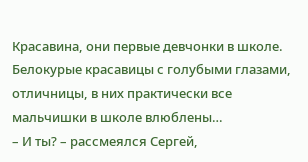Красавина, они первые девчонки в школе. Белокурые красавицы с голубыми глазами, отличницы, в них практически все мальчишки в школе влюблены…
– И ты? – рассмеялся Сергей,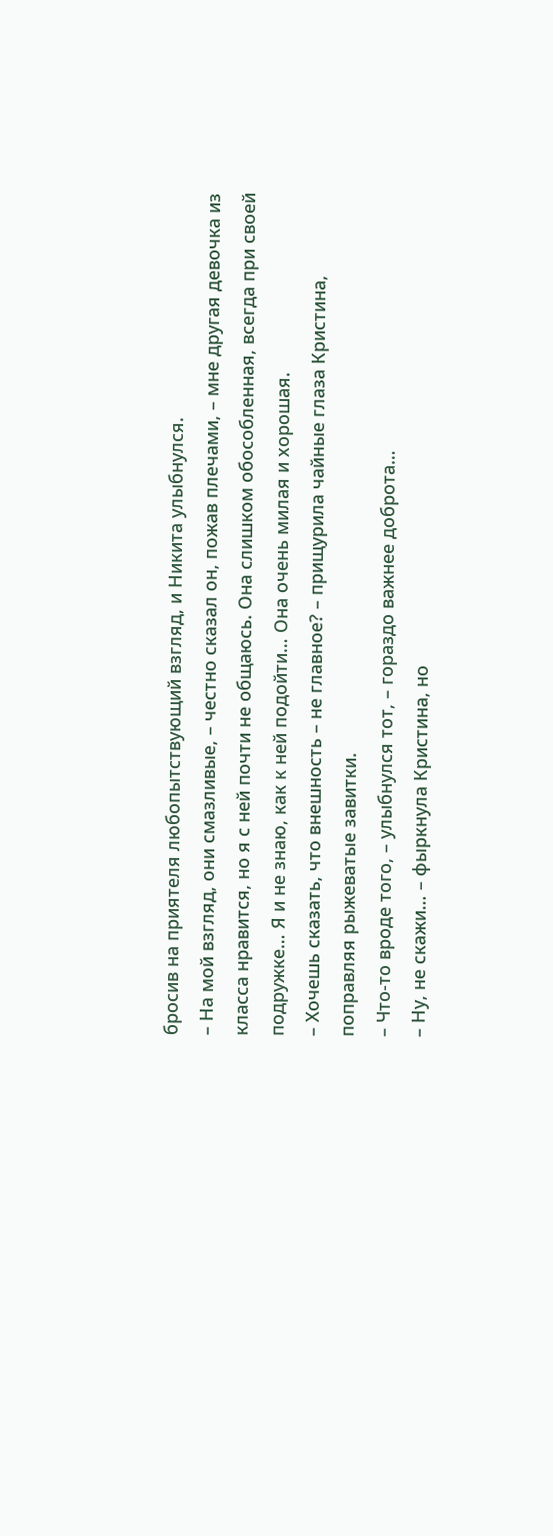бросив на приятеля любопытствующий взгляд, и Никита улыбнулся.
– На мой взгляд, они смазливые, – честно сказал он, пожав плечами, – мне другая девочка из класса нравится, но я с ней почти не общаюсь. Она слишком обособленная, всегда при своей подружке… Я и не знаю, как к ней подойти… Она очень милая и хорошая.
– Хочешь сказать, что внешность – не главное? – прищурила чайные глаза Кристина, поправляя рыжеватые завитки.
– Что-то вроде того, – улыбнулся тот, – гораздо важнее доброта…
– Ну, не скажи… – фыркнула Кристина, но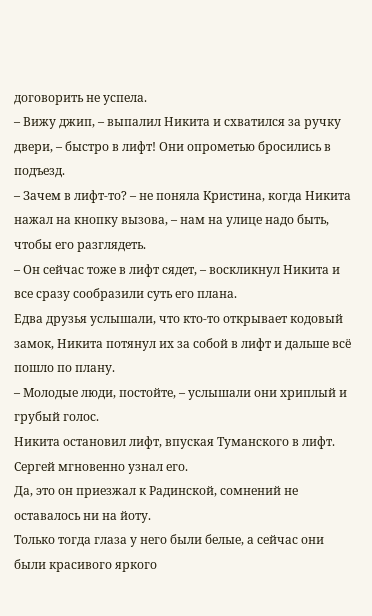договорить не успела.
– Вижу джип, – выпалил Никита и схватился за ручку двери, – быстро в лифт! Они опрометью бросились в подъезд.
– Зачем в лифт-то? – не поняла Кристина, когда Никита нажал на кнопку вызова, – нам на улице надо быть, чтобы его разглядеть.
– Он сейчас тоже в лифт сядет, – воскликнул Никита и все сразу сообразили суть его плана.
Едва друзья услышали, что кто-то открывает кодовый замок, Никита потянул их за собой в лифт и дальше всё пошло по плану.
– Молодые люди, постойте, – услышали они хриплый и грубый голос.
Никита остановил лифт, впуская Туманского в лифт.
Сергей мгновенно узнал его.
Да, это он приезжал к Радинской, сомнений не оставалось ни на йоту.
Только тогда глаза у него были белые, а сейчас они были красивого яркого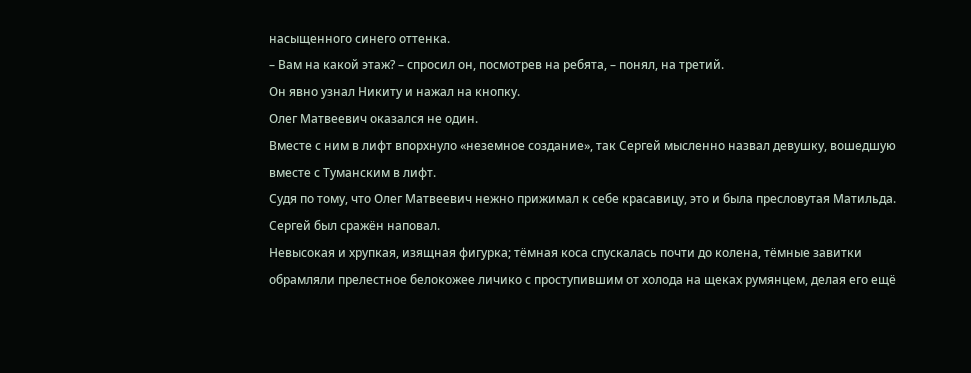насыщенного синего оттенка.
– Вам на какой этаж? – спросил он, посмотрев на ребята, – понял, на третий.
Он явно узнал Никиту и нажал на кнопку.
Олег Матвеевич оказался не один.
Вместе с ним в лифт впорхнуло «неземное создание», так Сергей мысленно назвал девушку, вошедшую вместе с Туманским в лифт.
Судя по тому, что Олег Матвеевич нежно прижимал к себе красавицу, это и была пресловутая Матильда. Сергей был сражён наповал.
Невысокая и хрупкая, изящная фигурка; тёмная коса спускалась почти до колена, тёмные завитки обрамляли прелестное белокожее личико с проступившим от холода на щеках румянцем, делая его ещё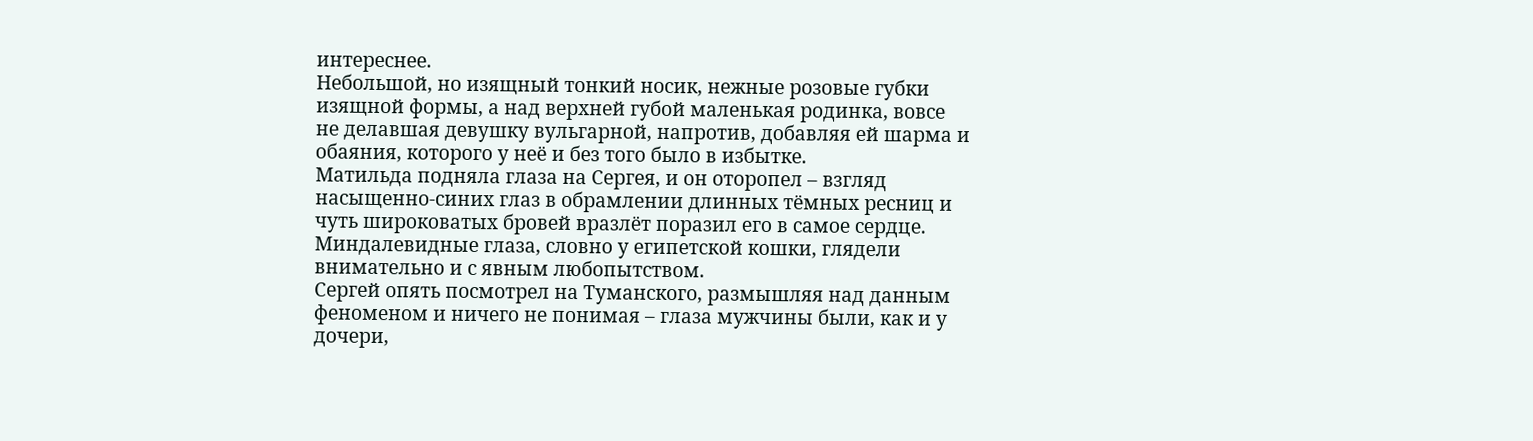интереснее.
Небольшой, но изящный тонкий носик, нежные розовые губки изящной формы, а над верхней губой маленькая родинка, вовсе не делавшая девушку вульгарной, напротив, добавляя ей шарма и обаяния, которого у неё и без того было в избытке.
Матильда подняла глаза на Сергея, и он оторопел – взгляд насыщенно-синих глаз в обрамлении длинных тёмных ресниц и чуть широковатых бровей вразлёт поразил его в самое сердце.
Миндалевидные глаза, словно у египетской кошки, глядели внимательно и с явным любопытством.
Сергей опять посмотрел на Туманского, размышляя над данным феноменом и ничего не понимая – глаза мужчины были, как и у дочери,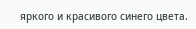яркого и красивого синего цвета.